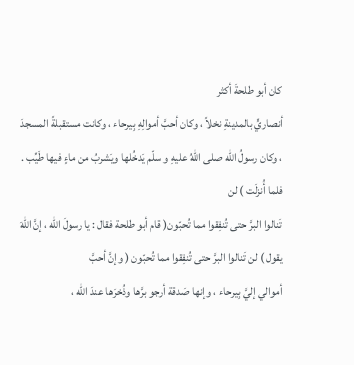كان أبو طلحةَ أكثر
أنصاريٍّ بالمدينةِ نخلاً ، وكان أحبَّ أموالِهِ بِيرحاء ، وكانت مستقبلةً المسجدَ
، وكان رسولُ الله صلى اللهُ عليهِ و سلّم يَدخُلها ويَشربُ من ماءٍ فيها طَيِّب .
فلما أُنزلَت ) لن
تَنالوا البرَّ حتى تُنفِقوا مما تُحبّون( قام أبو طلحة فقال : يا رسولَ الله ، إنَّ اللهَ
يقول ) لن تَنالوا البرَّ حتى تُنفِقوا مما تُحبّون ( وإنَّ أحبَّ
أموالي إليَّ بِيرحاء ، وإنها صَدقة أرجو برَّها وذُخرَها عندَ الله ،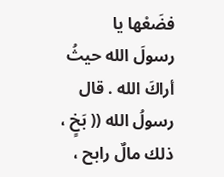فضَعْها يا
رسولَ الله حيثُ أراكَ الله . قال رسولُ الله (( بَخٍ ، ذلك مالٌ رابح ،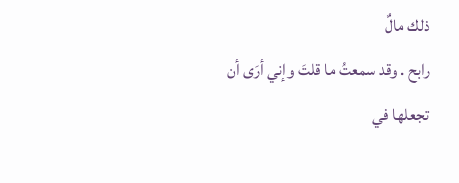ذلك مالٌ
رابح . وقد سمعتُ ما قلتَ وإني أرَى أن
تجعلها في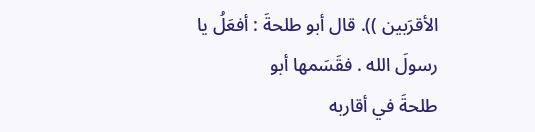الأقرَبين )). قال أبو طلحةَ : أفعَلُ يا رسولَ الله . فقَسَمها أبو
طلحةَ في أقاربه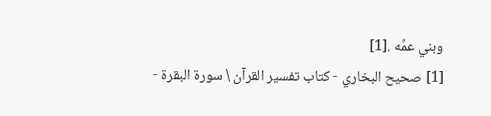وبني عمِّه .[1]
[1] صحيح البخاري - كتاب تفسير القرآن \ سورة البقرة -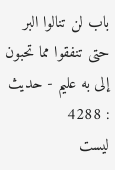باب لن تنالوا البر حتى تنفقوا مما تحبون إلى به عليم - حديث : 4288
ليست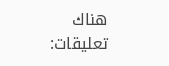هناك تعليقات: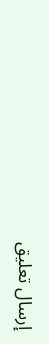إرسال تعليق